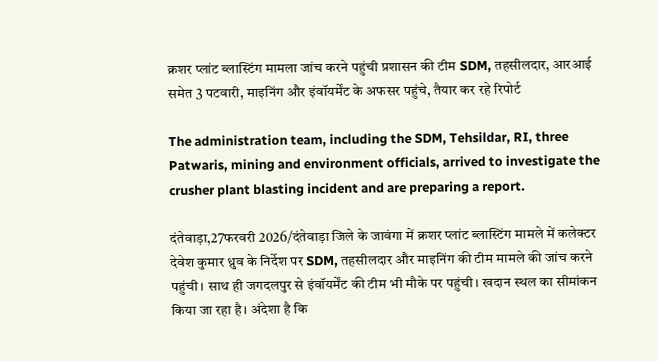क्रशर प्लांट ब्लास्टिंग मामला जांच करने पहुंची प्रशासन की टीम SDM, तहसीलदार, आरआई समेत 3 पटवारी, माइनिंग और इंवॉयर्मेंट के अफसर पहुंचे, तैयार कर रहे रिपोर्ट

The administration team, including the SDM, Tehsildar, RI, three Patwaris, mining and environment officials, arrived to investigate the crusher plant blasting incident and are preparing a report.

दंतेवाड़ा,27फरवरी 2026/दंतेवाड़ा जिले के जावंगा में क्रशर प्लांट ब्लास्टिंग मामले में कलेक्टर देवेश कुमार ध्रुव के निर्देश पर SDM, तहसीलदार और माइनिंग की टीम मामले की जांच करने पहुंची। साथ ही जगदलपुर से इंवॉयर्मेंट की टीम भी मौके पर पहुंची। खदान स्थल का सीमांकन किया जा रहा है। अंदेशा है कि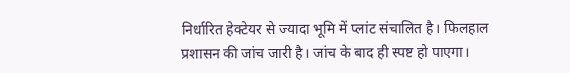निर्धारित हेक्टेयर से ज्यादा भूमि में प्लांट संचालित है। फिलहाल प्रशासन की जांच जारी है। जांच के बाद ही स्पष्ट हो पाएगा।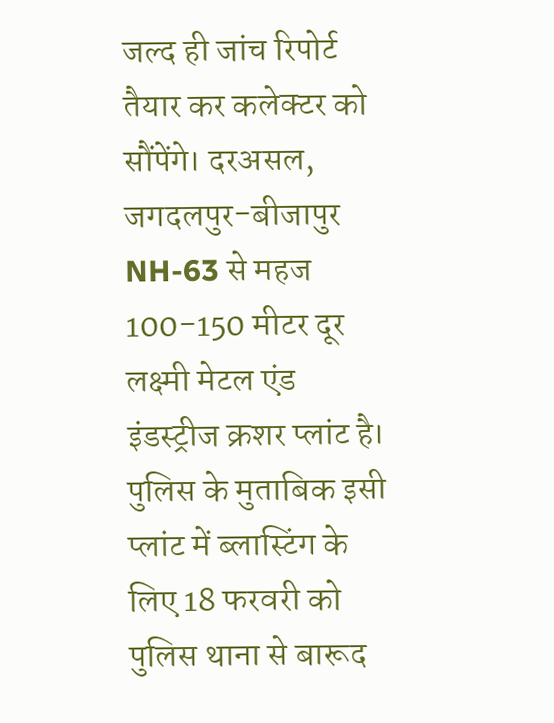जल्द ही जांच रिपोर्ट तैयार कर कलेक्टर को सौंपेंगे। दरअसल, जगदलपुर-बीजापुर NH-63 से महज 100-150 मीटर दूर लक्ष्मी मेटल एंड इंडस्ट्रीज क्रशर प्लांट है। पुलिस के मुताबिक इसी प्लांट में ब्लास्टिंग के लिए 18 फरवरी को पुलिस थाना से बारूद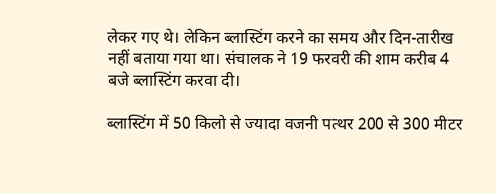लेकर गए थे। लेकिन ब्लास्टिंग करने का समय और दिन-तारीख नहीं बताया गया था। संचालक ने 19 फरवरी की शाम करीब 4 बजे ब्लास्टिंग करवा दी।

ब्लास्टिंग में 50 किलो से ज्यादा वजनी पत्थर 200 से 300 मीटर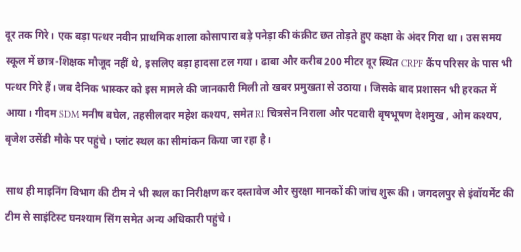दूर तक गिरे। एक बड़ा पत्थर नवीन प्राथमिक शाला कोसापारा बड़े पनेड़ा की कंक्रीट छत तोड़ते हुए कक्षा के अंदर गिरा था। उस समय स्कूल में छात्र-शिक्षक मौजूद नहीं थे, इसलिए बड़ा हादसा टल गया। ढाबा और करीब 200 मीटर दूर स्थित CRPF कैंप परिसर के पास भी पत्थर गिरे हैं। जब दैनिक भास्कर को इस मामले की जानकारी मिली तो खबर प्रमुखता से उठाया। जिसके बाद प्रशासन भी हरकत में आया। गीदम SDM मनीष बघेल, तहसीलदार महेश कश्यप, समेत RI चित्रसेन निराला और पटवारी बृषभूषण देशमुख , ओम कश्यप, बृजेश उसेंडी मौके पर पहुंचे। प्लांट स्थल का सीमांकन किया जा रहा है।

साथ ही माइनिंग विभाग की टीम ने भी स्थल का निरीक्षण कर दस्तावेज और सुरक्षा मानकों की जांच शुरू की। जगदलपुर से इंवॉयर्मेंट की टीम से साइंटिस्ट घनश्याम सिंग समेत अन्य अधिकारी पहुंचे।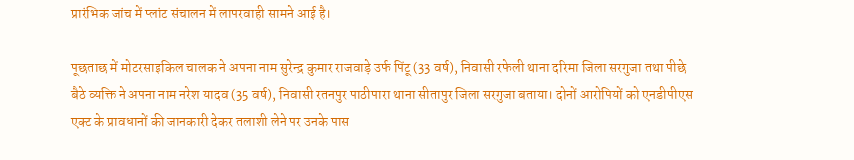प्रारंभिक जांच में प्लांट संचालन में लापरवाही सामने आई है।

पूछताछ में मोटरसाइकिल चालक ने अपना नाम सुरेन्द्र कुमार राजवाड़े उर्फ पिंटू (33 वर्ष), निवासी रफेली थाना दरिमा जिला सरगुजा तथा पीछे बैठे व्यक्ति ने अपना नाम नरेश यादव (35 वर्ष), निवासी रतनपुर पाठीपारा थाना सीतापुर जिला सरगुजा बताया। दोनों आरोपियों को एनडीपीएस एक्ट के प्रावधानों की जानकारी देकर तलाशी लेने पर उनके पास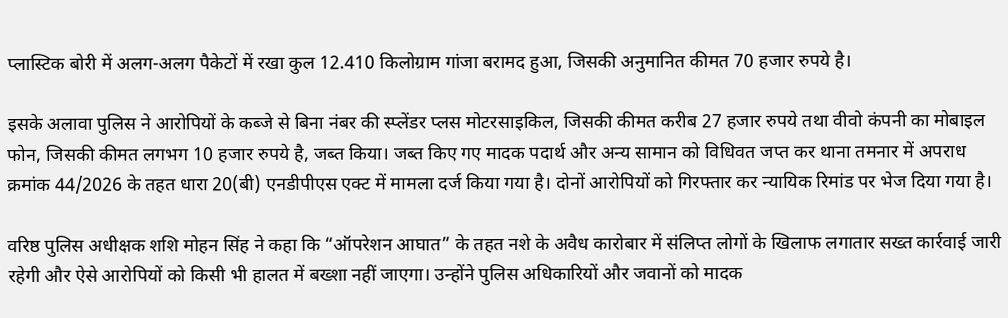प्लास्टिक बोरी में अलग-अलग पैकेटों में रखा कुल 12.410 किलोग्राम गांजा बरामद हुआ, जिसकी अनुमानित कीमत 70 हजार रुपये है।

इसके अलावा पुलिस ने आरोपियों के कब्जे से बिना नंबर की स्प्लेंडर प्लस मोटरसाइकिल, जिसकी कीमत करीब 27 हजार रुपये तथा वीवो कंपनी का मोबाइल फोन, जिसकी कीमत लगभग 10 हजार रुपये है, जब्त किया। जब्त किए गए मादक पदार्थ और अन्य सामान को विधिवत जप्त कर थाना तमनार में अपराध क्रमांक 44/2026 के तहत धारा 20(बी) एनडीपीएस एक्ट में मामला दर्ज किया गया है। दोनों आरोपियों को गिरफ्तार कर न्यायिक रिमांड पर भेज दिया गया है।

वरिष्ठ पुलिस अधीक्षक शशि मोहन सिंह ने कहा कि “ऑपरेशन आघात” के तहत नशे के अवैध कारोबार में संलिप्त लोगों के खिलाफ लगातार सख्त कार्रवाई जारी रहेगी और ऐसे आरोपियों को किसी भी हालत में बख्शा नहीं जाएगा। उन्होंने पुलिस अधिकारियों और जवानों को मादक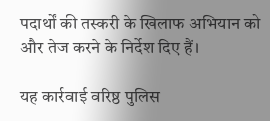पदार्थों की तस्करी के खिलाफ अभियान को और तेज करने के निर्देश दिए हैं।

यह कार्रवाई वरिष्ठ पुलिस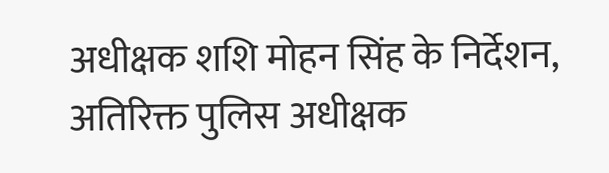अधीक्षक शशि मोहन सिंह के निर्देशन, अतिरिक्त पुलिस अधीक्षक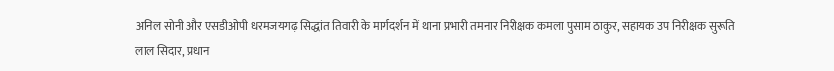अनिल सोनी और एसडीओपी धरमजयगढ़ सिद्धांत तिवारी के मार्गदर्शन में थाना प्रभारी तमनार निरीक्षक कमला पुसाम ठाकुर, सहायक उप निरीक्षक सुरूति लाल सिदार, प्रधान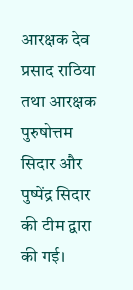आरक्षक देव प्रसाद राठिया तथा आरक्षक पुरुषोत्तम सिदार और पुष्पेंद्र सिदार की टीम द्वारा की गई।